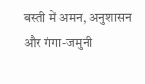बस्ती में अमन, अनुशासन और गंगा-जमुनी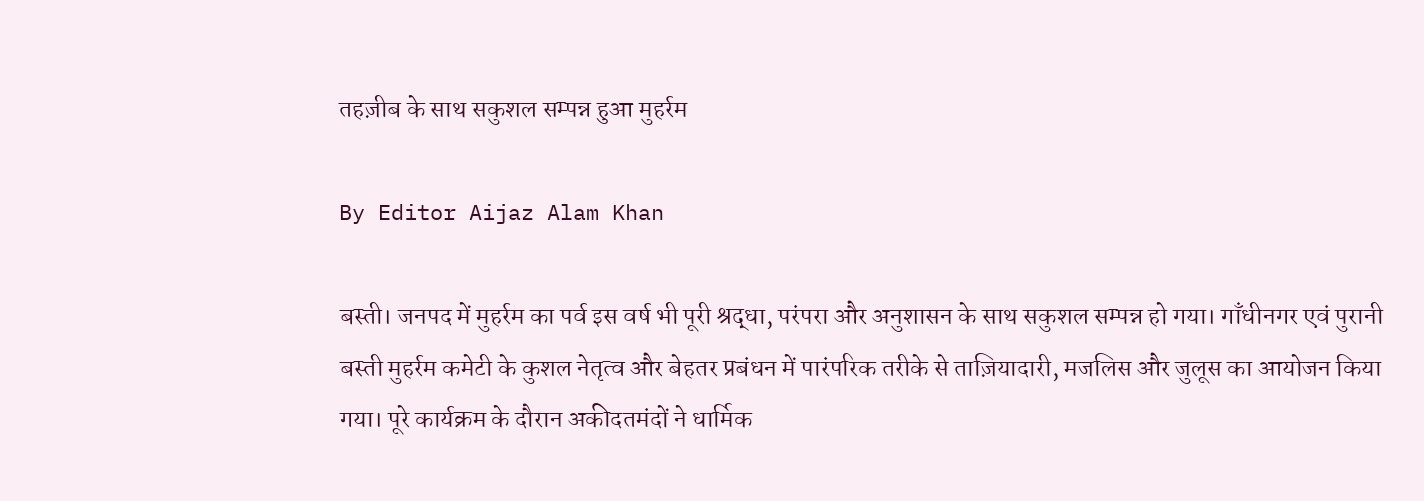तहज़ीब के साथ सकुशल सम्पन्न हुआ मुहर्रम

By Editor Aijaz Alam Khan

बस्ती। जनपद में मुहर्रम का पर्व इस वर्ष भी पूरी श्रद्धा, परंपरा और अनुशासन के साथ सकुशल सम्पन्न हो गया। गाँधीनगर एवं पुरानी बस्ती मुहर्रम कमेटी के कुशल नेतृत्व और बेहतर प्रबंधन में पारंपरिक तरीके से ताज़ियादारी, मजलिस और जुलूस का आयोजन किया गया। पूरे कार्यक्रम के दौरान अकीदतमंदों ने धार्मिक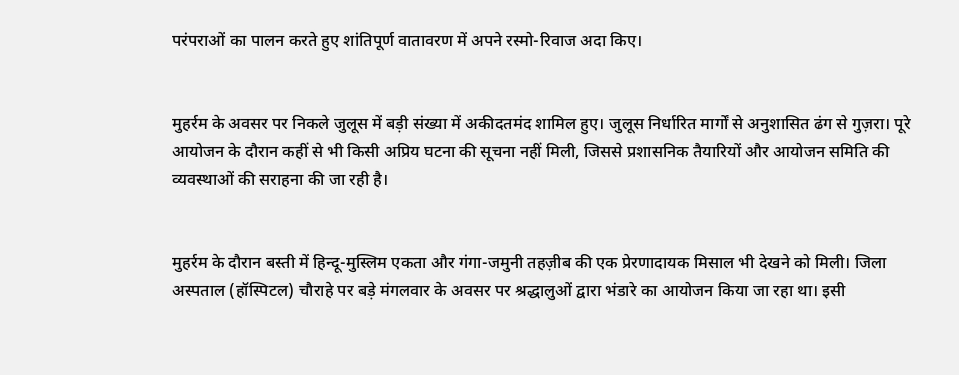परंपराओं का पालन करते हुए शांतिपूर्ण वातावरण में अपने रस्मो-रिवाज अदा किए।


मुहर्रम के अवसर पर निकले जुलूस में बड़ी संख्या में अकीदतमंद शामिल हुए। जुलूस निर्धारित मार्गों से अनुशासित ढंग से गुज़रा। पूरे आयोजन के दौरान कहीं से भी किसी अप्रिय घटना की सूचना नहीं मिली, जिससे प्रशासनिक तैयारियों और आयोजन समिति की व्यवस्थाओं की सराहना की जा रही है।


मुहर्रम के दौरान बस्ती में हिन्दू-मुस्लिम एकता और गंगा-जमुनी तहज़ीब की एक प्रेरणादायक मिसाल भी देखने को मिली। जिला अस्पताल (हॉस्पिटल) चौराहे पर बड़े मंगलवार के अवसर पर श्रद्धालुओं द्वारा भंडारे का आयोजन किया जा रहा था। इसी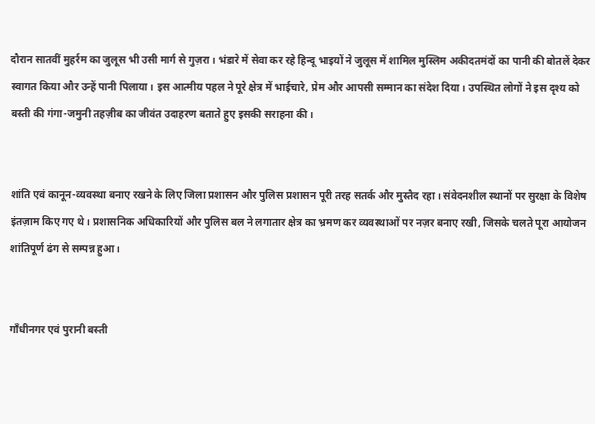दौरान सातवीं मुहर्रम का जुलूस भी उसी मार्ग से गुज़रा। भंडारे में सेवा कर रहे हिन्दू भाइयों ने जुलूस में शामिल मुस्लिम अकीदतमंदों का पानी की बोतलें देकर स्वागत किया और उन्हें पानी पिलाया। इस आत्मीय पहल ने पूरे क्षेत्र में भाईचारे, प्रेम और आपसी सम्मान का संदेश दिया। उपस्थित लोगों ने इस दृश्य को बस्ती की गंगा-जमुनी तहज़ीब का जीवंत उदाहरण बताते हुए इसकी सराहना की।


शांति एवं कानून-व्यवस्था बनाए रखने के लिए जिला प्रशासन और पुलिस प्रशासन पूरी तरह सतर्क और मुस्तैद रहा। संवेदनशील स्थानों पर सुरक्षा के विशेष इंतज़ाम किए गए थे। प्रशासनिक अधिकारियों और पुलिस बल ने लगातार क्षेत्र का भ्रमण कर व्यवस्थाओं पर नज़र बनाए रखी, जिसके चलते पूरा आयोजन शांतिपूर्ण ढंग से सम्पन्न हुआ।


गाँधीनगर एवं पुरानी बस्ती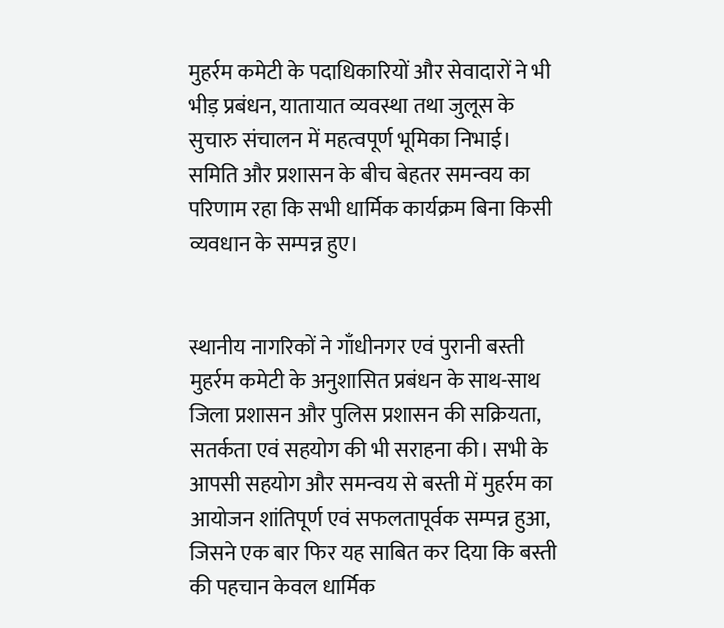मुहर्रम कमेटी के पदाधिकारियों और सेवादारों ने भी भीड़ प्रबंधन, यातायात व्यवस्था तथा जुलूस के सुचारु संचालन में महत्वपूर्ण भूमिका निभाई। समिति और प्रशासन के बीच बेहतर समन्वय का परिणाम रहा कि सभी धार्मिक कार्यक्रम बिना किसी व्यवधान के सम्पन्न हुए।


स्थानीय नागरिकों ने गाँधीनगर एवं पुरानी बस्ती मुहर्रम कमेटी के अनुशासित प्रबंधन के साथ-साथ जिला प्रशासन और पुलिस प्रशासन की सक्रियता, सतर्कता एवं सहयोग की भी सराहना की। सभी के आपसी सहयोग और समन्वय से बस्ती में मुहर्रम का आयोजन शांतिपूर्ण एवं सफलतापूर्वक सम्पन्न हुआ, जिसने एक बार फिर यह साबित कर दिया कि बस्ती की पहचान केवल धार्मिक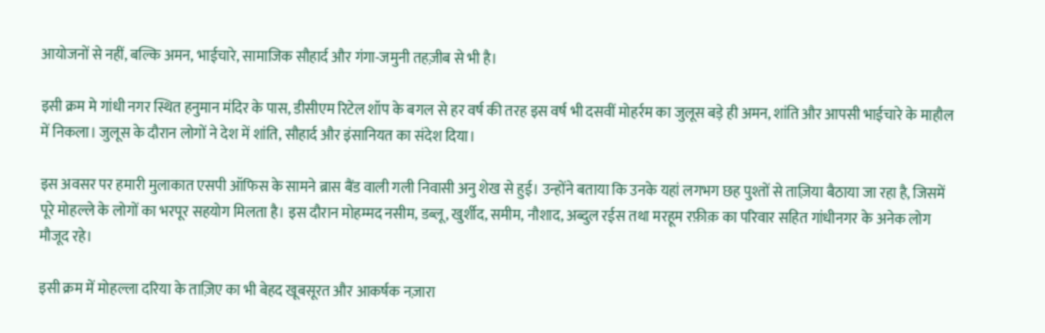आयोजनों से नहीं, बल्कि अमन, भाईचारे, सामाजिक सौहार्द और गंगा-जमुनी तहज़ीब से भी है।

इसी क्रम मे गांधी नगर स्थित हनुमान मंदिर के पास, डीसीएम रिटेल शॉप के बगल से हर वर्ष की तरह इस वर्ष भी दसवीं मोहर्रम का जुलूस बड़े ही अमन, शांति और आपसी भाईचारे के माहौल में निकला। जुलूस के दौरान लोगों ने देश में शांति, सौहार्द और इंसानियत का संदेश दिया।

इस अवसर पर हमारी मुलाकात एसपी ऑफिस के सामने ब्रास बैंड वाली गली निवासी अनु शेख से हुई। उन्होंने बताया कि उनके यहां लगभग छह पुश्तों से ताज़िया बैठाया जा रहा है, जिसमें पूरे मोहल्ले के लोगों का भरपूर सहयोग मिलता है। इस दौरान मोहम्मद नसीम, डब्लू, खुर्शीद, समीम, नौशाद, अब्दुल रईस तथा मरहूम रफ़ीक़ का परिवार सहित गांधीनगर के अनेक लोग मौजूद रहे।

इसी क्रम में मोहल्ला दरिया के ताज़िए का भी बेहद खूबसूरत और आकर्षक नज़ारा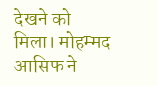देखने को मिला। मोहम्मद आसिफ ने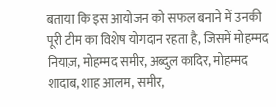बताया कि इस आयोजन को सफल बनाने में उनकी पूरी टीम का विशेष योगदान रहता है, जिसमें मोहम्मद नियाज़, मोहम्मद समीर, अब्दुल कादिर, मोहम्मद शादाब, शाह आलम, समीर,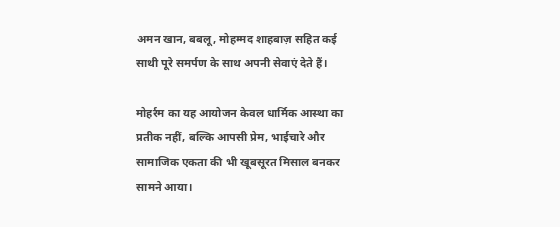अमन खान, बबलू, मोहम्मद शाहबाज़ सहित कई साथी पूरे समर्पण के साथ अपनी सेवाएं देते हैं।

मोहर्रम का यह आयोजन केवल धार्मिक आस्था का प्रतीक नहीं, बल्कि आपसी प्रेम, भाईचारे और सामाजिक एकता की भी खूबसूरत मिसाल बनकर सामने आया।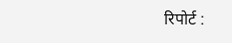रिपोर्ट :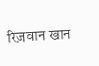रिज़वान खान